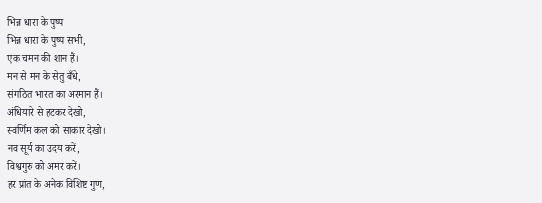भिन्न धारा के पुष्प
भिन्न धारा के पुष्प सभी,
एक चमन की शान हैं।
मन से मन के सेतु बँधे,
संगठित भारत का अरमान हैं।
अंधियारे से हटकर देखो,
स्वर्णिम कल को साकार देखो।
नव सूर्य का उदय करें,
विश्वगुरु को अमर करें।
हर प्रांत के अनेक विशिष्ट गुण,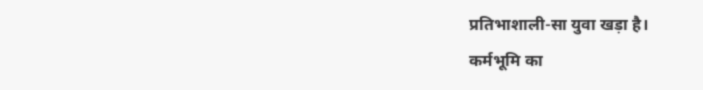प्रतिभाशाली-सा युवा खड़ा है।
कर्मभूमि का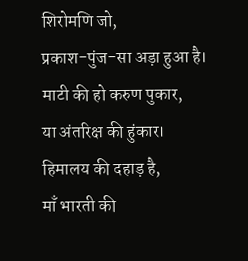शिरोमणि जो,
प्रकाश-पुंज-सा अड़ा हुआ है।
माटी की हो करुण पुकार,
या अंतरिक्ष की हुंकार।
हिमालय की दहाड़ है,
माँ भारती की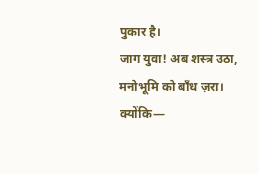पुकार है।
जाग युवा! अब शस्त्र उठा,
मनोभूमि को बाँध ज़रा।
क्योंकि—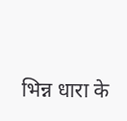भिन्न धारा के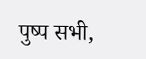पुष्प सभी,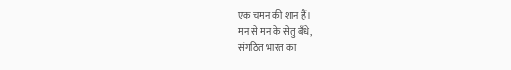एक चमन की शान हैं।
मन से मन के सेतु बँधे,
संगठित भारत का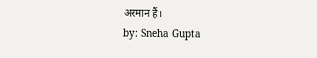अरमान हैं।
by: Sneha Gupta